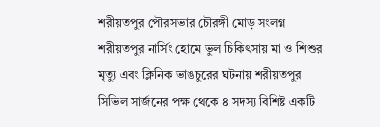শরীয়তপুর পৌরসভার চৌরঙ্গী মোড় সংলগ্ন শরীয়তপুর নার্সিং হোমে ভুল চিকিৎসায় মা ও শিশুর মৃত্যু এবং ক্লিনিক ভাঙচুরের ঘটনায় শরীয়তপুর সিভিল সার্জনের পক্ষ থেকে ৪ সদস্য বিশিষ্ট একটি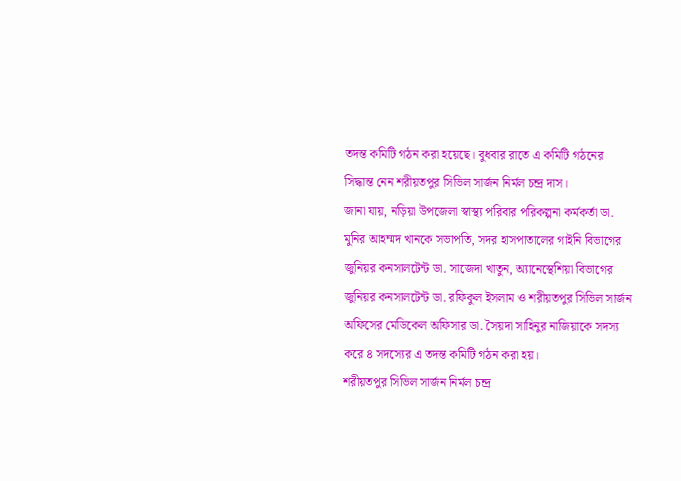তদন্ত কমিটি গঠন করা হয়েছে। বুধবার রাতে এ কমিটি গঠনের সিদ্ধান্ত নেন শরীয়তপুর সিভিল সার্জন নির্মল চন্দ্র দাস।
জানা যায়, নড়িয়া উপজেলা স্বাস্থ্য পরিবার পরিকল্পনা কর্মকর্তা ডা. মুনির আহম্মদ খানকে সভাপতি, সদর হাসপাতালের গাইনি বিভাগের জুনিয়র কনসালটেন্ট ডা. সাজেদা খাতুন, অ্যানেস্থেশিয়া বিভাগের জুনিয়র কনসালটেন্ট ডা. রফিকুল ইসলাম ও শরীয়তপুর সিভিল সার্জন অফিসের মেডিকেল অফিসার ডা. সৈয়দা সাহিনুর নাজিয়াকে সদস্য করে ৪ সদস্যের এ তদন্ত কমিটি গঠন করা হয়।
শরীয়তপুর সিভিল সার্জন নির্মল চন্দ্র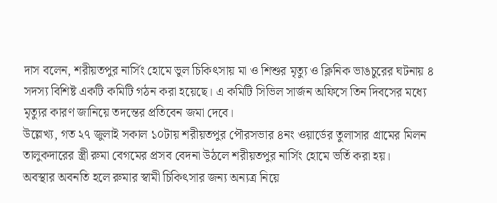দাস বলেন, শরীয়তপুর নার্সিং হোমে ভুল চিকিৎসায় মা ও শিশুর মৃত্যু ও ক্লিনিক ভাঙচুরের ঘটনায় ৪ সদস্য বিশিষ্ট একটি কমিটি গঠন করা হয়েছে। এ কমিটি সিভিল সার্জন অফিসে তিন দিবসের মধ্যে মৃত্যুর কারণ জানিয়ে তদন্তের প্রতিবেন জমা দেবে।
উল্লেখ্য, গত ২৭ জুলাই সকাল ১০টায় শরীয়তপুর পৌরসভার ৪নং ওয়ার্ডের তুলাসার গ্রামের মিলন তালুকদারের স্ত্রী রুমা বেগমের প্রসব বেদনা উঠলে শরীয়তপুর নার্সিং হোমে ভর্তি করা হয়।
অবস্থার অবনতি হলে রুমার স্বামী চিকিৎসার জন্য অন্যত্র নিয়ে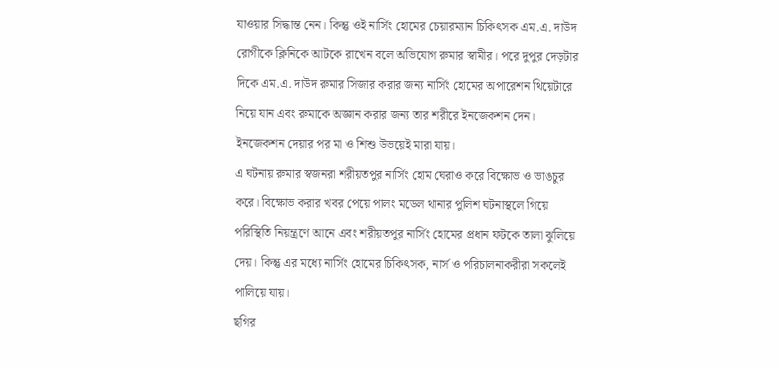যাওয়ার সিদ্ধান্ত নেন। কিন্তু ওই নার্সিং হোমের চেয়ারম্যান চিকিৎসক এম.এ. দাউদ রোগীকে ক্লিনিকে আটকে রাখেন বলে অভিযোগ রুমার স্বামীর। পরে দুপুর দেড়টার দিকে এম.এ. দাউদ রুমার সিজার করার জন্য নার্সিং হোমের অপারেশন থিয়েটারে নিয়ে যান এবং রুমাকে অজ্ঞান করার জন্য তার শরীরে ইনজেকশন দেন। ইনজেকশন দেয়ার পর মা ও শিশু উভয়েই মারা যায়।
এ ঘটনায় রুমার স্বজনরা শরীয়তপুর নার্সিং হোম ঘেরাও করে বিক্ষোভ ও ভাঙচুর করে। বিক্ষোভ করার খবর পেয়ে পালং মডেল থানার পুলিশ ঘটনাস্থলে গিয়ে পরিস্থিতি নিয়ন্ত্রণে আনে এবং শরীয়তপুর নার্সিং হোমের প্রধান ফটকে তালা ঝুলিয়ে দেয়। কিন্তু এর মধ্যে নার্সিং হোমের চিকিৎসক, নার্স ও পরিচালনাকরীরা সকলেই পালিয়ে যায়।
ছগির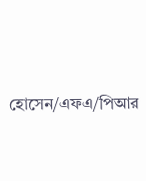হোসেন/এফএ/পিআর